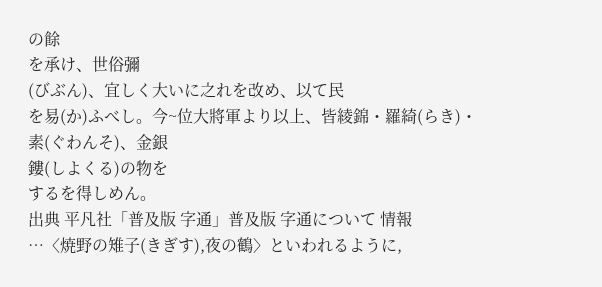の餘
を承け、世俗彌
(びぶん)、宜しく大いに之れを改め、以て民
を易(か)ふべし。今~位大將軍より以上、皆綾錦・羅綺(らき)・
素(ぐわんそ)、金銀
鏤(しよくる)の物を
するを得しめん。
出典 平凡社「普及版 字通」普及版 字通について 情報
…〈焼野の雉子(きぎす),夜の鶴〉といわれるように,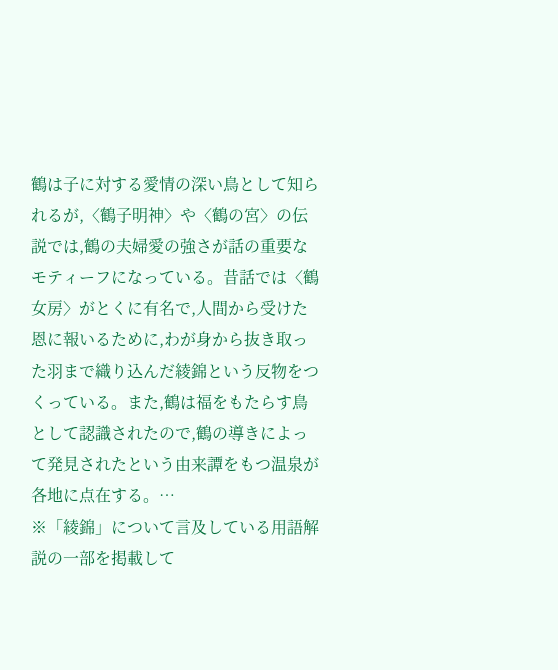鶴は子に対する愛情の深い鳥として知られるが,〈鶴子明神〉や〈鶴の宮〉の伝説では,鶴の夫婦愛の強さが話の重要なモティーフになっている。昔話では〈鶴女房〉がとくに有名で,人間から受けた恩に報いるために,わが身から抜き取った羽まで織り込んだ綾錦という反物をつくっている。また,鶴は福をもたらす鳥として認識されたので,鶴の導きによって発見されたという由来譚をもつ温泉が各地に点在する。…
※「綾錦」について言及している用語解説の一部を掲載して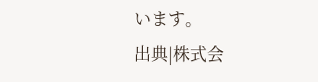います。
出典|株式会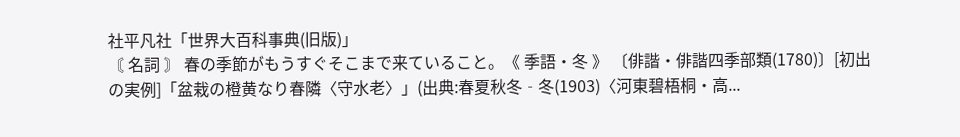社平凡社「世界大百科事典(旧版)」
〘 名詞 〙 春の季節がもうすぐそこまで来ていること。《 季語・冬 》 〔俳諧・俳諧四季部類(1780)〕[初出の実例]「盆栽の橙黄なり春隣〈守水老〉」(出典:春夏秋冬‐冬(1903)〈河東碧梧桐・高...